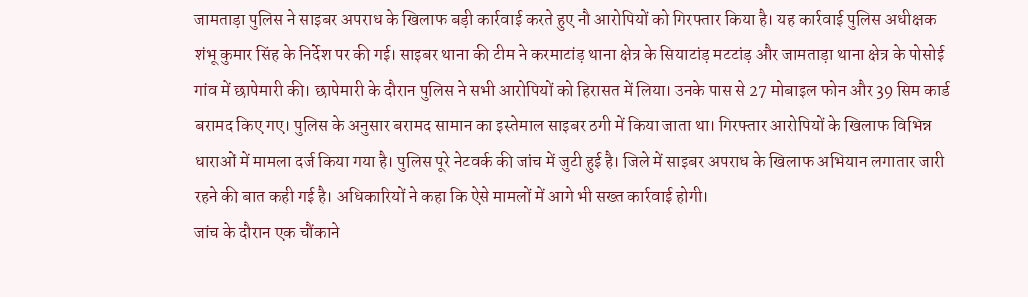जामताड़ा पुलिस ने साइबर अपराध के खिलाफ बड़ी कार्रवाई करते हुए नौ आरोपियों को गिरफ्तार किया है। यह कार्रवाई पुलिस अधीक्षक शंभू कुमार सिंह के निर्देश पर की गई। साइबर थाना की टीम ने करमाटांड़ थाना क्षेत्र के सियाटांड़ मटटांड़ और जामताड़ा थाना क्षेत्र के पोसोई गांव में छापेमारी की। छापेमारी के दौरान पुलिस ने सभी आरोपियों को हिरासत में लिया। उनके पास से 27 मोबाइल फोन और 39 सिम कार्ड बरामद किए गए। पुलिस के अनुसार बरामद सामान का इस्तेमाल साइबर ठगी में किया जाता था। गिरफ्तार आरोपियों के खिलाफ विभिन्न धाराओं में मामला दर्ज किया गया है। पुलिस पूरे नेटवर्क की जांच में जुटी हुई है। जिले में साइबर अपराध के खिलाफ अभियान लगातार जारी रहने की बात कही गई है। अधिकारियों ने कहा कि ऐसे मामलों में आगे भी सख्त कार्रवाई होगी।
जांच के दौरान एक चौंकाने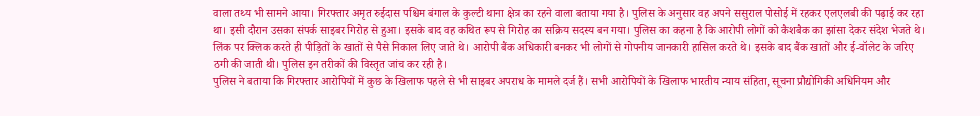वाला तथ्य भी सामने आया। गिरफ्तार अमृत रुईदास पश्चिम बंगाल के कुल्टी थाना क्षेत्र का रहने वाला बताया गया है। पुलिस के अनुसार वह अपने ससुराल पोसोई में रहकर एलएलबी की पढ़ाई कर रहा था। इसी दौरान उसका संपर्क साइबर गिरोह से हुआ। इसके बाद वह कथित रूप से गिरोह का सक्रिय सदस्य बन गया। पुलिस का कहना है कि आरोपी लोगों को कैशबैक का झांसा देकर संदेश भेजते थे। लिंक पर क्लिक करते ही पीड़ितों के खातों से पैसे निकाल लिए जाते थे। आरोपी बैंक अधिकारी बनकर भी लोगों से गोपनीय जानकारी हासिल करते थे। इसके बाद बैंक खातों और ई-वॉलेट के जरिए ठगी की जाती थी। पुलिस इन तरीकों की विस्तृत जांच कर रही है।
पुलिस ने बताया कि गिरफ्तार आरोपियों में कुछ के खिलाफ पहले से भी साइबर अपराध के मामले दर्ज हैं। सभी आरोपियों के खिलाफ भारतीय न्याय संहिता, सूचना प्रौद्योगिकी अधिनियम और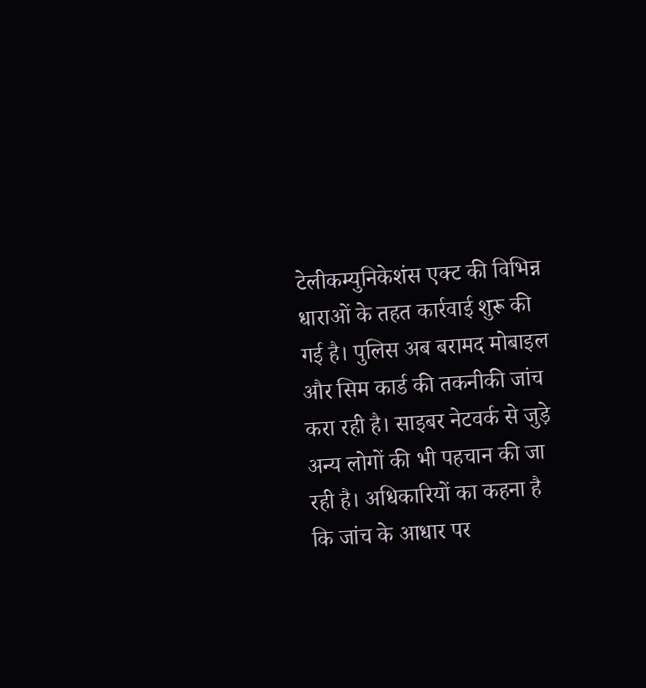टेलीकम्युनिकेशंस एक्ट की विभिन्न धाराओं के तहत कार्रवाई शुरू की गई है। पुलिस अब बरामद मोबाइल और सिम कार्ड की तकनीकी जांच करा रही है। साइबर नेटवर्क से जुड़े अन्य लोगों की भी पहचान की जा रही है। अधिकारियों का कहना है कि जांच के आधार पर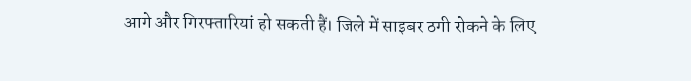आगे और गिरफ्तारियां हो सकती हैं। जिले में साइबर ठगी रोकने के लिए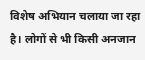विशेष अभियान चलाया जा रहा है। लोगों से भी किसी अनजान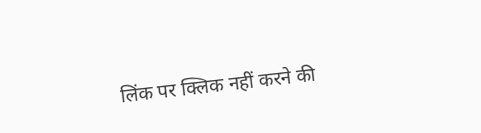लिंक पर क्लिक नहीं करने की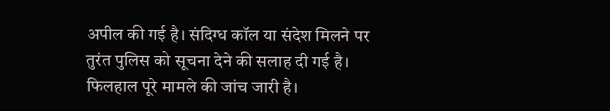अपील की गई है। संदिग्ध कॉल या संदेश मिलने पर तुरंत पुलिस को सूचना देने की सलाह दी गई है। फिलहाल पूरे मामले की जांच जारी है।